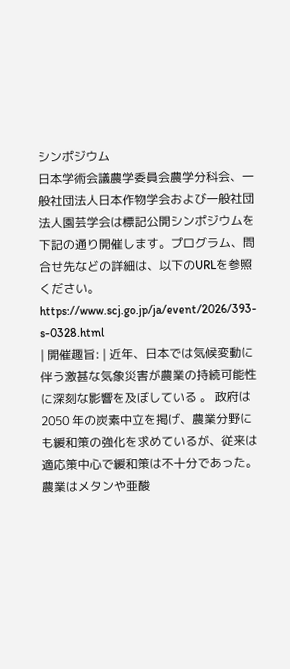シンポジウム
日本学術会議農学委員会農学分科会、一般社団法人日本作物学会および一般社団法人園芸学会は標記公開シンポジウムを下記の通り開催します。プログラム、問合せ先などの詳細は、以下のURLを参照ください。
https://www.scj.go.jp/ja/event/2026/393-s-0328.html
| 開催趣旨: | 近年、日本では気候変動に伴う激甚な気象災害が農業の持続可能性に深刻な影響を及ぼしている 。 政府は 2050 年の炭素中立を掲げ、農業分野にも緩和策の強化を求めているが、従来は適応策中心で緩和策は不十分であった。農業はメタンや亜酸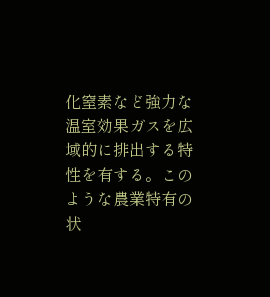化窒素など強力な温室効果ガスを広域的に排出する特性を有する。このような農業特有の状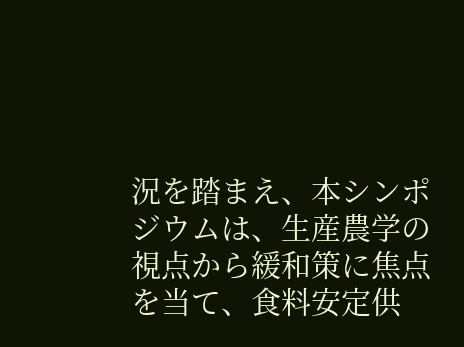況を踏まえ、本シンポジウムは、生産農学の視点から緩和策に焦点を当て、食料安定供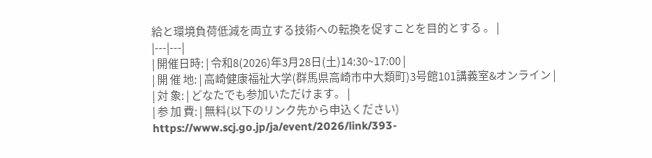給と環境負荷低減を両立する技術への転換を促すことを目的とする 。 |
|---|---|
| 開催日時: | 令和8(2026)年3月28日(土)14:30~17:00 |
| 開 催 地: | 高崎健康福祉大学(群馬県高崎市中大類町)3号館101講義室&オンライン |
| 対 象: | どなたでも参加いただけます。 |
| 参 加 費: | 無料(以下のリンク先から申込ください) https://www.scj.go.jp/ja/event/2026/link/393-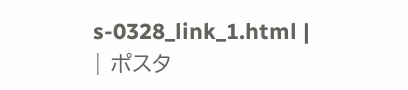s-0328_link_1.html |
| ポスタ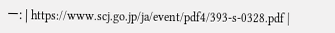ー: | https://www.scj.go.jp/ja/event/pdf4/393-s-0328.pdf |